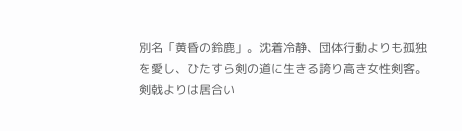別名「黄昏の鈴鹿」。沈着冷静、団体行動よりも孤独を愛し、ひたすら剣の道に生きる誇り高き女性剣客。剣戟よりは居合い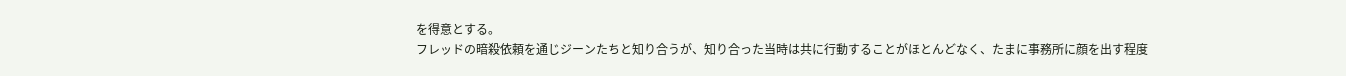を得意とする。
フレッドの暗殺依頼を通じジーンたちと知り合うが、知り合った当時は共に行動することがほとんどなく、たまに事務所に顔を出す程度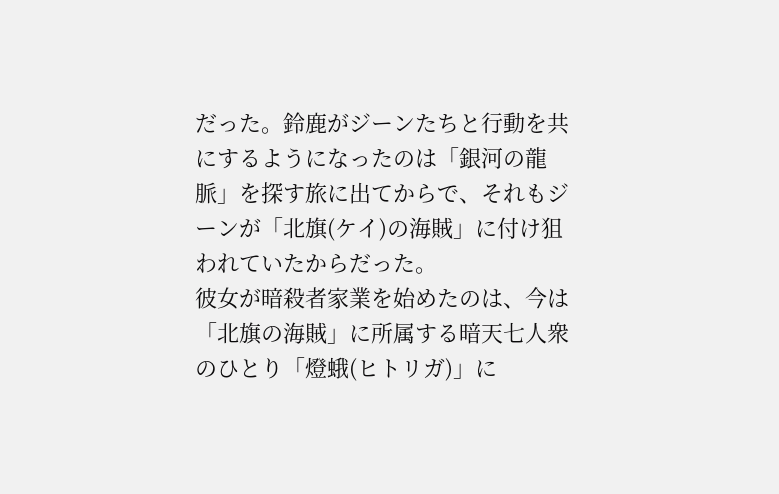だった。鈴鹿がジーンたちと行動を共にするようになったのは「銀河の龍脈」を探す旅に出てからで、それもジーンが「北旗(ケイ)の海賊」に付け狙われていたからだった。
彼女が暗殺者家業を始めたのは、今は「北旗の海賊」に所属する暗天七人衆のひとり「燈蛾(ヒトリガ)」に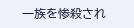一族を惨殺され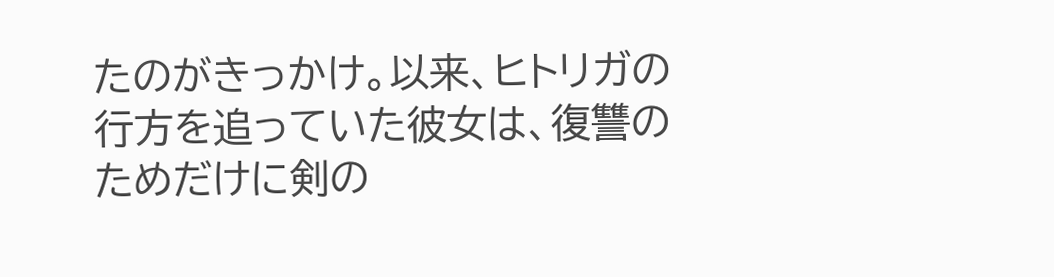たのがきっかけ。以来、ヒトリガの行方を追っていた彼女は、復讐のためだけに剣の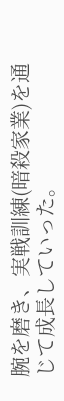腕を磨き、実戦訓練(暗殺家業)を通じて成長していった。